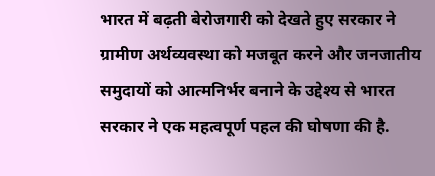भारत में बढ़ती बेरोजगारी को देखते हुए सरकार ने ग्रामीण अर्थव्यवस्था को मजबूत करने और जनजातीय समुदायों को आत्मनिर्भर बनाने के उद्देश्य से भारत सरकार ने एक महत्वपूर्ण पहल की घोषणा की है.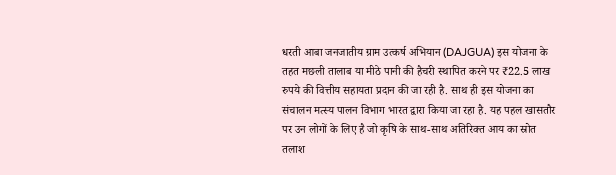धरती आबा जनजातीय ग्राम उत्कर्ष अभियान (DAJGUA) इस योजना के तहत मछली तालाब या मीठे पानी की हैचरी स्थापित करने पर ₹22.5 लाख रुपये की वित्तीय सहायता प्रदान की जा रही है. साथ ही इस योजना का संचालन मत्स्य पालन विभाग भारत द्वारा किया जा रहा है. यह पहल खासतौर पर उन लोगों के लिए है जो कृषि के साथ-साथ अतिरिक्त आय का स्रोत तलाश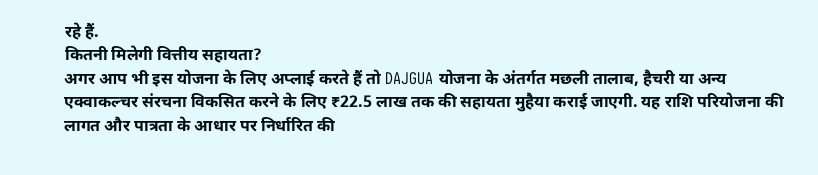रहे हैं.
कितनी मिलेगी वित्तीय सहायता?
अगर आप भी इस योजना के लिए अप्लाई करते हैं तो DAJGUA योजना के अंतर्गत मछली तालाब, हैचरी या अन्य एक्वाकल्चर संरचना विकसित करने के लिए ₹22.5 लाख तक की सहायता मुहैया कराई जाएगी. यह राशि परियोजना की लागत और पात्रता के आधार पर निर्धारित की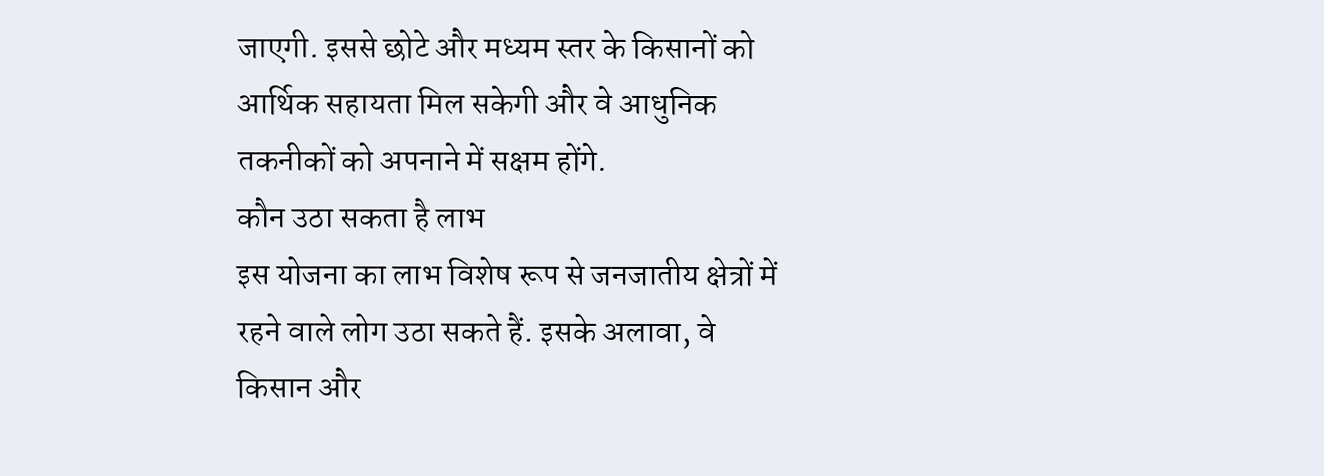जाएगी. इससे छोटे और मध्यम स्तर के किसानों को आर्थिक सहायता मिल सकेगी और वे आधुनिक तकनीकों को अपनाने में सक्षम होंगे.
कौन उठा सकता है लाभ
इस योजना का लाभ विशेष रूप से जनजातीय क्षेत्रों में रहने वाले लोग उठा सकते हैं. इसके अलावा, वे किसान और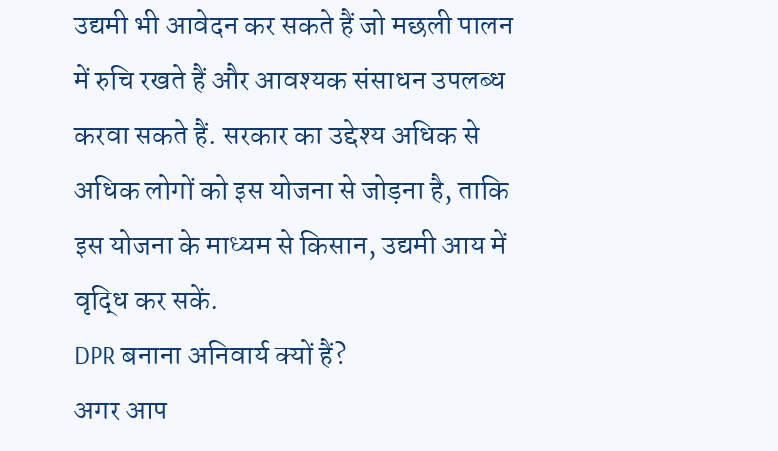उद्यमी भी आवेदन कर सकते हैं जो मछली पालन में रुचि रखते हैं और आवश्यक संसाधन उपलब्ध करवा सकते हैं. सरकार का उद्देश्य अधिक से अधिक लोगों को इस योजना से जोड़ना है, ताकि इस योजना के माध्यम से किसान, उद्यमी आय में वृद्धि कर सकें.
DPR बनाना अनिवार्य क्यों हैं?
अगर आप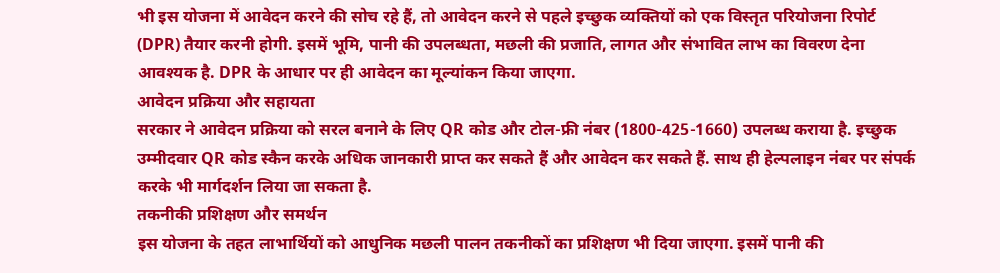भी इस योजना में आवेदन करने की सोच रहे हैं, तो आवेदन करने से पहले इच्छुक व्यक्तियों को एक विस्तृत परियोजना रिपोर्ट (DPR) तैयार करनी होगी. इसमें भूमि, पानी की उपलब्धता, मछली की प्रजाति, लागत और संभावित लाभ का विवरण देना आवश्यक है. DPR के आधार पर ही आवेदन का मूल्यांकन किया जाएगा.
आवेदन प्रक्रिया और सहायता
सरकार ने आवेदन प्रक्रिया को सरल बनाने के लिए QR कोड और टोल-फ्री नंबर (1800-425-1660) उपलब्ध कराया है. इच्छुक उम्मीदवार QR कोड स्कैन करके अधिक जानकारी प्राप्त कर सकते हैं और आवेदन कर सकते हैं. साथ ही हेल्पलाइन नंबर पर संपर्क करके भी मार्गदर्शन लिया जा सकता है.
तकनीकी प्रशिक्षण और समर्थन
इस योजना के तहत लाभार्थियों को आधुनिक मछली पालन तकनीकों का प्रशिक्षण भी दिया जाएगा. इसमें पानी की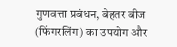गुणवत्ता प्रबंधन, बेहतर बीज (फिंगरलिंग) का उपयोग और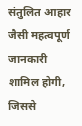संतुलित आहार जैसी महत्वपूर्ण जानकारी शामिल होगी, जिससे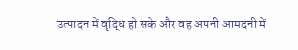उत्पादन में वृद्धि हो सके और वह अपनी आमदनी में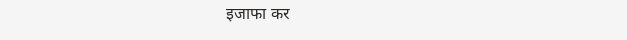इजाफा कर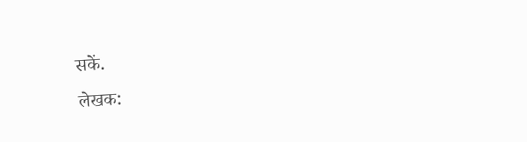सकें.
लेखक: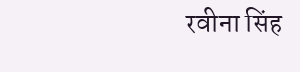रवीना सिंह